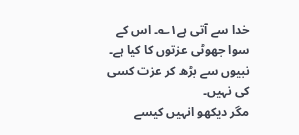خدا سے آتی ہے۱؎۔ اس کے سوا جھوٹی عزتوں کا کیا ہے۔ نبیوں سے بڑھ کر عزت کسی کی نہیں۔
مگر دیکھو انہیں کیسے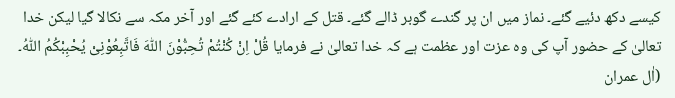کیسے دکھ دئیے گئے۔ نماز میں ان پر گندے گوبر ڈالے گئے۔ قتل کے ارادے کئے گئے اور آخر مکہ سے نکالا گیا لیکن خدا تعالیٰ کے حضور آپ کی وہ عزت اور عظمت ہے کہ خدا تعالیٰ نے فرمایا قُلْ اِنْ کُنْتُمْ تُحِبُّوْنَ اللّٰہَ فَاتَّبِعُوْنِیْ یُحْبِبْکُمُ اللّٰہُ۔ (اٰل عمران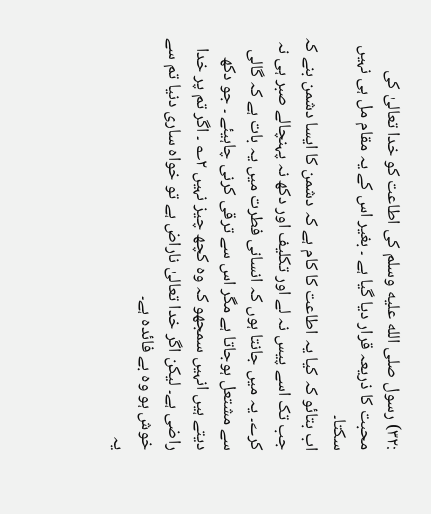:۳۲) رسول صلى الله عليه وسلم کی اطاعت کو خدا تعالیٰ کی محبت کا ذریعہ قرار دیا گیا ہے ۔ بغیر اس کے یہ مقام مل ہی نہیں سکتا۔
اب بتائو کہ کیا یہ اطاعت کا کام ہے کہ دشمن کا ایسا دشمن بنے کہ جب تک اسے پیس نہ لے اور تکلیف اور دکھ نہ پہنچالے صبر ہی نہ کرے۔ یہ میں جانتا ہوں کہ انسانی فطرت میں یہ بات ہے کہ گالی سے مشتعل ہوجاتا ہے مگر اس سے ترقی کرنی چاہیئے ۔ جو دکھ دیتے ہیں انہیں سمجھو کہ وہ کچھ چیز نہیں ۲؎ ۔ اگر تم پر خدا راضی ہے۔ لیکن اگر خدا تعالیٰ ناراض ہے تو خواہ ساری دنیا تم سے خوش ہو وہ بے فائدہ ہے۔
یہ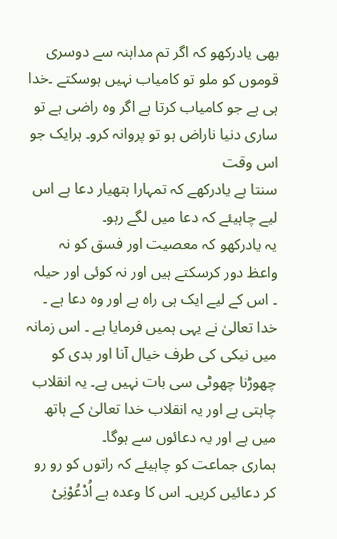بھی یادرکھو کہ اگر تم مداہنہ سے دوسری قوموں کو ملو تو کامیاب نہیں ہوسکتے ۔خدا ہی ہے جو کامیاب کرتا ہے اگر وہ راضی ہے تو ساری دنیا ناراض ہو تو پروانہ کرو۔ ہرایک جو اس وقت
سنتا ہے یادرکھے کہ تمہارا ہتھیار دعا ہے اس لیے چاہیئے کہ دعا میں لگے رہو۔
یہ یادرکھو کہ معصیت اور فسق کو نہ واعظ دور کرسکتے ہیں اور نہ کوئی اور حیلہ ۔ اس کے لیے ایک ہی راہ ہے اور وہ دعا ہے ۔ خدا تعالیٰ نے یہی ہمیں فرمایا ہے ۔ اس زمانہ میں نیکی کی طرف خیال آنا اور بدی کو چھوڑنا چھوٹی سی بات نہیں ہے۔ یہ انقلاب چاہتی ہے اور یہ انقلاب خدا تعالیٰ کے ہاتھ میں ہے اور یہ دعائوں سے ہوگا۔
ہماری جماعت کو چاہیئے کہ راتوں کو رو رو کر دعائیں کریں۔ اس کا وعدہ ہے اُدْعُوْنِیْ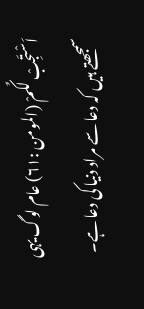اَسْتَجِبْ لَکُمْ (المومن :۶۱) عام لوگ یہی سمجھتے ہیں کہ دعا سے مراد دنیا کی دعا ہے۔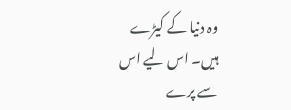وہ دنیا کے کیڑے ہیں۔ اس لیے اس سے پرے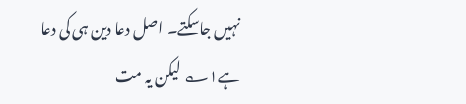نہیں جاسکتے۔ اصل دعا دین ہی کی دعا ہے۱؎ لیکن یہ مت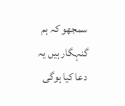سمجھو کہ ہم گنہگار ہیں یہ دعا کیا ہوگی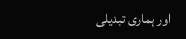اور ہماری تبدیلی